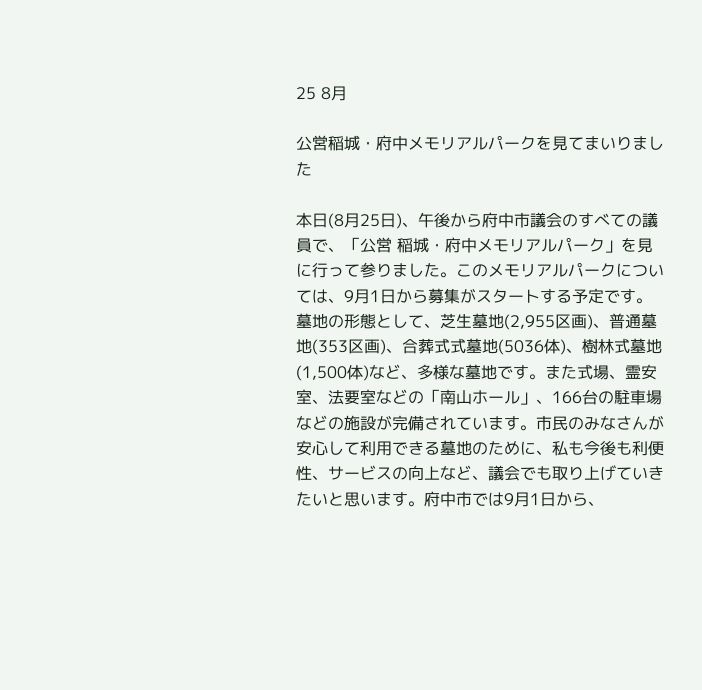25 8月

公営稲城・府中メモリアルパークを見てまいりました

本日(8月25日)、午後から府中市議会のすべての議員で、「公営 稲城・府中メモリアルパーク」を見に行って参りました。このメモリアルパークについては、9月1日から募集がスタートする予定です。墓地の形態として、芝生墓地(2,955区画)、普通墓地(353区画)、合葬式式墓地(5036体)、樹林式墓地(1,500体)など、多様な墓地です。また式場、霊安室、法要室などの「南山ホール」、166台の駐車場などの施設が完備されています。市民のみなさんが安心して利用できる墓地のために、私も今後も利便性、サービスの向上など、議会でも取り上げていきたいと思います。府中市では9月1日から、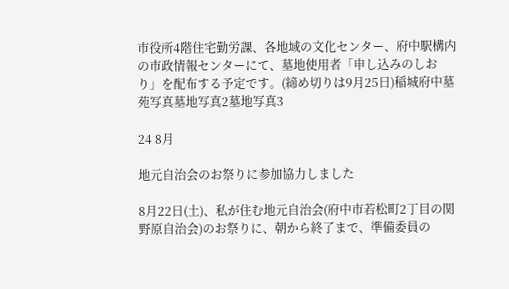市役所4階住宅勤労課、各地域の文化センター、府中駅構内の市政情報センターにて、墓地使用者「申し込みのしおり」を配布する予定です。(締め切りは9月25日)稲城府中墓苑写真墓地写真2墓地写真3

24 8月

地元自治会のお祭りに参加協力しました

8月22日(土)、私が住む地元自治会(府中市若松町2丁目の関野原自治会)のお祭りに、朝から終了まで、準備委員の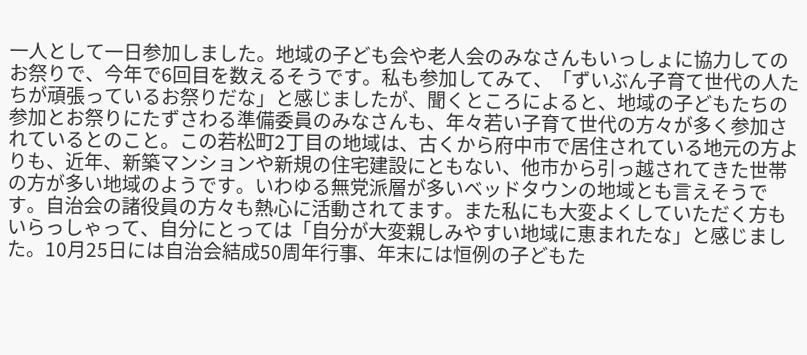一人として一日参加しました。地域の子ども会や老人会のみなさんもいっしょに協力してのお祭りで、今年で6回目を数えるそうです。私も参加してみて、「ずいぶん子育て世代の人たちが頑張っているお祭りだな」と感じましたが、聞くところによると、地域の子どもたちの参加とお祭りにたずさわる準備委員のみなさんも、年々若い子育て世代の方々が多く参加されているとのこと。この若松町2丁目の地域は、古くから府中市で居住されている地元の方よりも、近年、新築マンションや新規の住宅建設にともない、他市から引っ越されてきた世帯の方が多い地域のようです。いわゆる無党派層が多いベッドタウンの地域とも言えそうです。自治会の諸役員の方々も熱心に活動されてます。また私にも大変よくしていただく方もいらっしゃって、自分にとっては「自分が大変親しみやすい地域に恵まれたな」と感じました。10月25日には自治会結成50周年行事、年末には恒例の子どもた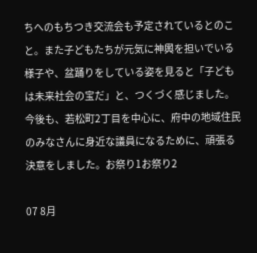ちへのもちつき交流会も予定されているとのこと。また子どもたちが元気に神輿を担いでいる様子や、盆踊りをしている姿を見ると「子どもは未来社会の宝だ」と、つくづく感じました。今後も、若松町2丁目を中心に、府中の地域住民のみなさんに身近な議員になるために、頑張る決意をしました。お祭り1お祭り2

07 8月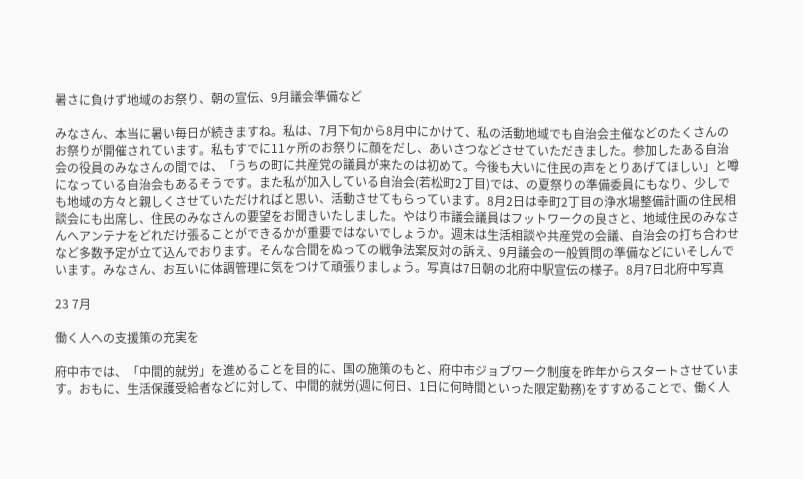暑さに負けず地域のお祭り、朝の宣伝、9月議会準備など

みなさん、本当に暑い毎日が続きますね。私は、7月下旬から8月中にかけて、私の活動地域でも自治会主催などのたくさんのお祭りが開催されています。私もすでに11ヶ所のお祭りに顔をだし、あいさつなどさせていただきました。参加したある自治会の役員のみなさんの間では、「うちの町に共産党の議員が来たのは初めて。今後も大いに住民の声をとりあげてほしい」と噂になっている自治会もあるそうです。また私が加入している自治会(若松町2丁目)では、の夏祭りの準備委員にもなり、少しでも地域の方々と親しくさせていただければと思い、活動させてもらっています。8月2日は幸町2丁目の浄水場整備計画の住民相談会にも出席し、住民のみなさんの要望をお聞きいたしました。やはり市議会議員はフットワークの良さと、地域住民のみなさんへアンテナをどれだけ張ることができるかが重要ではないでしょうか。週末は生活相談や共産党の会議、自治会の打ち合わせなど多数予定が立て込んでおります。そんな合間をぬっての戦争法案反対の訴え、9月議会の一般質問の準備などにいそしんでいます。みなさん、お互いに体調管理に気をつけて頑張りましょう。写真は7日朝の北府中駅宣伝の様子。8月7日北府中写真

23 7月

働く人への支援策の充実を

府中市では、「中間的就労」を進めることを目的に、国の施策のもと、府中市ジョブワーク制度を昨年からスタートさせています。おもに、生活保護受給者などに対して、中間的就労(週に何日、1日に何時間といった限定勤務)をすすめることで、働く人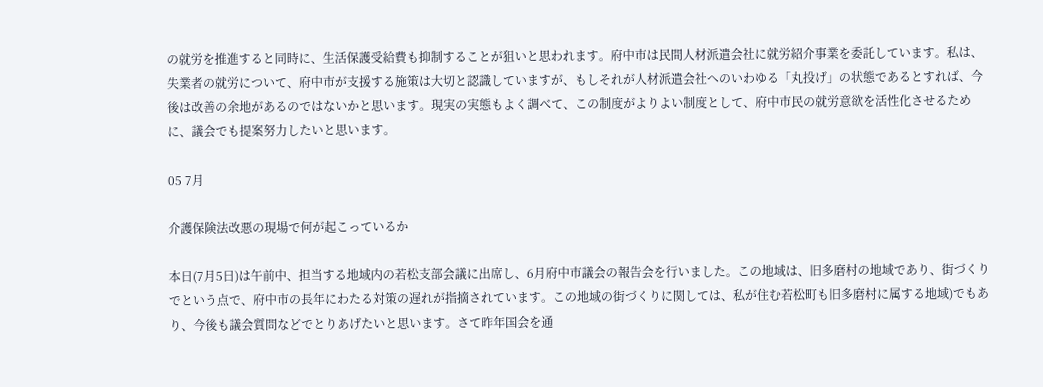の就労を推進すると同時に、生活保護受給費も抑制することが狙いと思われます。府中市は民間人材派遣会社に就労紹介事業を委託しています。私は、失業者の就労について、府中市が支援する施策は大切と認識していますが、もしそれが人材派遣会社へのいわゆる「丸投げ」の状態であるとすれば、今後は改善の余地があるのではないかと思います。現実の実態もよく調べて、この制度がよりよい制度として、府中市民の就労意欲を活性化させるために、議会でも提案努力したいと思います。

05 7月

介護保険法改悪の現場で何が起こっているか

本日(7月5日)は午前中、担当する地域内の若松支部会議に出席し、6月府中市議会の報告会を行いました。この地域は、旧多磨村の地域であり、街づくりでという点で、府中市の長年にわたる対策の遅れが指摘されています。この地域の街づくりに関しては、私が住む若松町も旧多磨村に属する地域)でもあり、今後も議会質問などでとりあげたいと思います。さて昨年国会を通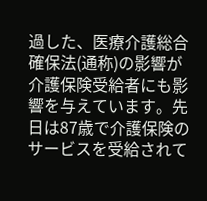過した、医療介護総合確保法(通称)の影響が介護保険受給者にも影響を与えています。先日は87歳で介護保険のサービスを受給されて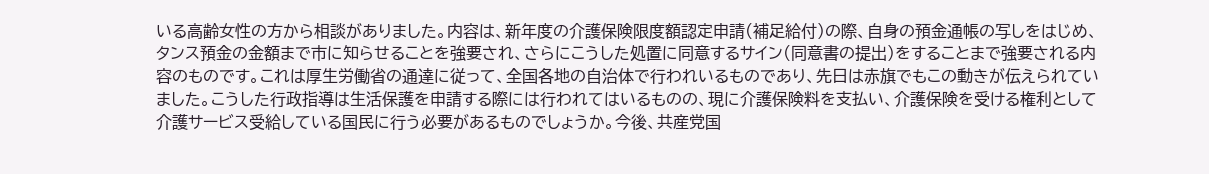いる高齢女性の方から相談がありました。内容は、新年度の介護保険限度額認定申請(補足給付)の際、自身の預金通帳の写しをはじめ、タンス預金の金額まで市に知らせることを強要され、さらにこうした処置に同意するサイン(同意書の提出)をすることまで強要される内容のものです。これは厚生労働省の通達に従って、全国各地の自治体で行われいるものであり、先日は赤旗でもこの動きが伝えられていました。こうした行政指導は生活保護を申請する際には行われてはいるものの、現に介護保険料を支払い、介護保険を受ける権利として介護サービス受給している国民に行う必要があるものでしょうか。今後、共産党国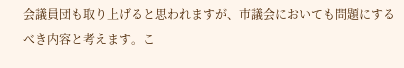会議員団も取り上げると思われますが、市議会においても問題にするべき内容と考えます。こ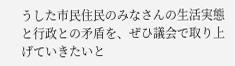うした市民住民のみなさんの生活実態と行政との矛盾を、ぜひ議会で取り上げていきたいと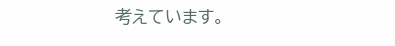考えています。